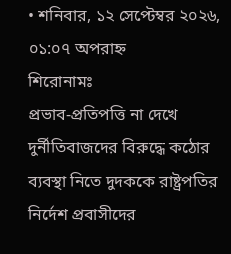• শনিবার, ১২ সেপ্টেম্বর ২০২৬, ০১:০৭ অপরাহ্ন
শিরোনামঃ
প্রভাব-প্রতিপত্তি না দেখে দুর্নীতিবাজদের বিরুদ্ধে কঠোর ব্যবস্থা নিতে দুদককে রাষ্ট্রপতির নির্দেশ প্রবাসীদের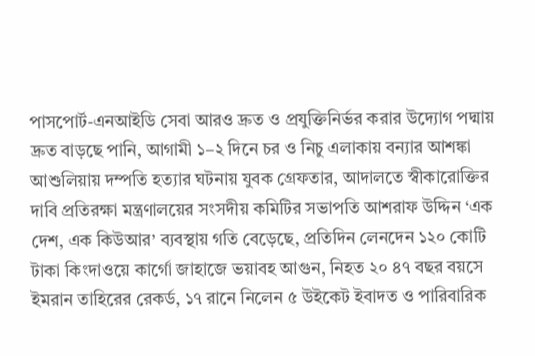পাসপোর্ট-এনআইডি সেবা আরও দ্রুত ও প্রযুক্তিনির্ভর করার উদ্যোগ পদ্মায় দ্রুত বাড়ছে পানি, আগামী ১–২ দিনে চর ও নিচু এলাকায় বন্যার আশঙ্কা আশুলিয়ায় দম্পতি হত্যার ঘটনায় যুবক গ্রেফতার, আদালতে স্বীকারোক্তির দাবি প্রতিরক্ষা মন্ত্রণালয়ের সংসদীয় কমিটির সভাপতি আশরাফ উদ্দিন ‘এক দেশ, এক কিউআর’ ব্যবস্থায় গতি বেড়েছে, প্রতিদিন লেনদেন ১২০ কোটি টাকা কিংদাওয়ে কার্গো জাহাজে ভয়াবহ আগুন, নিহত ২০ ৪৭ বছর বয়সে ইমরান তাহিরের রেকর্ড, ১৭ রানে নিলেন ৫ উইকেট ইবাদত ও পারিবারিক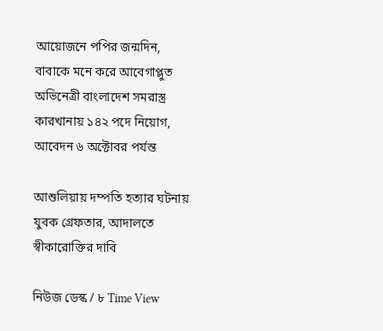আয়োজনে পপির জন্মদিন, বাবাকে মনে করে আবেগাপ্লুত অভিনেত্রী বাংলাদেশ সমরাস্ত্র কারখানায় ১৪২ পদে নিয়োগ, আবেদন ৬ অক্টোবর পর্যন্ত

আশুলিয়ায় দম্পতি হত্যার ঘটনায় যুবক গ্রেফতার, আদালতে স্বীকারোক্তির দাবি

নিউজ ডেস্ক / ৮ Time View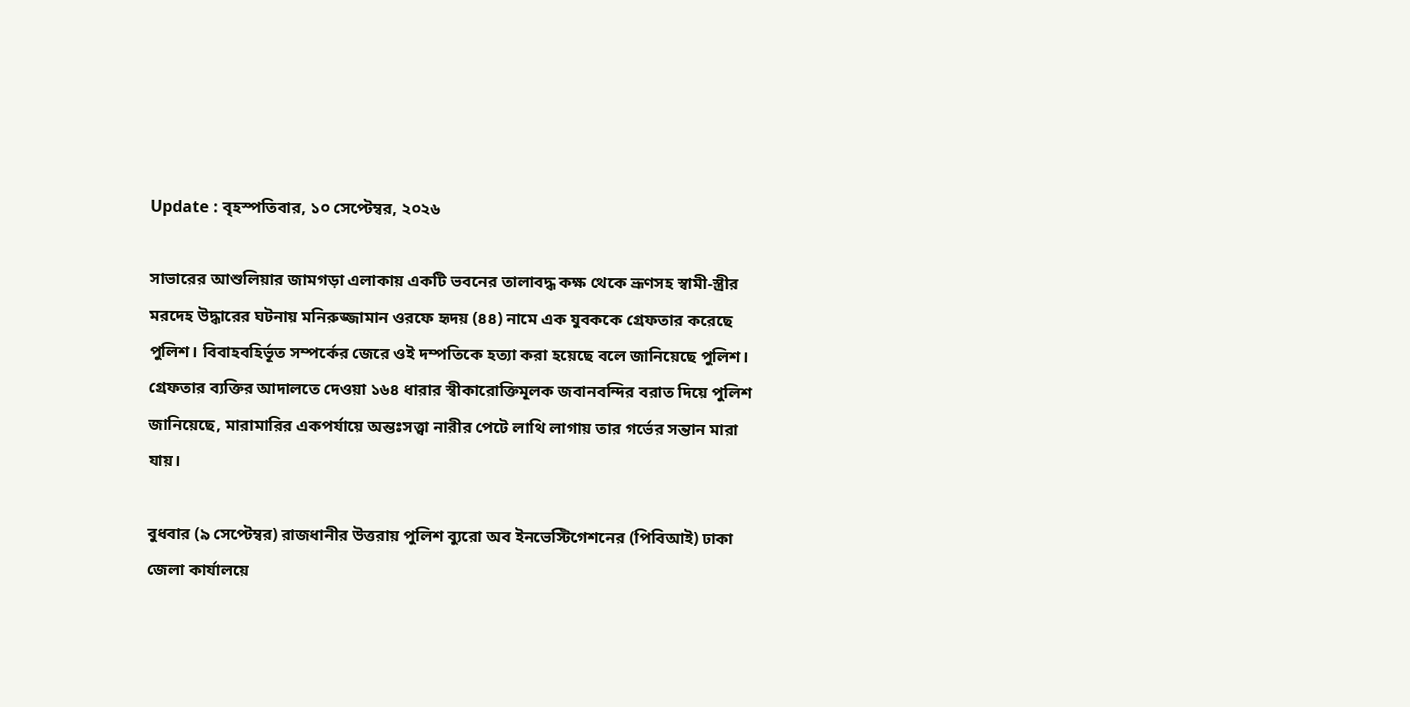Update : বৃহস্পতিবার, ১০ সেপ্টেম্বর, ২০২৬

সাভারের আশুলিয়ার জামগড়া এলাকায় একটি ভবনের তালাবদ্ধ কক্ষ থেকে ভ্রূণসহ স্বামী-স্ত্রীর মরদেহ উদ্ধারের ঘটনায় মনিরুজ্জামান ওরফে হৃদয় (৪৪) নামে এক যুবককে গ্রেফতার করেছে পুলিশ। বিবাহবহির্ভূত সম্পর্কের জেরে ওই দম্পতিকে হত্যা করা হয়েছে বলে জানিয়েছে পুলিশ। গ্রেফতার ব্যক্তির আদালতে দেওয়া ১৬৪ ধারার স্বীকারোক্তিমূলক জবানবন্দির বরাত দিয়ে পুলিশ জানিয়েছে, মারামারির একপর্যায়ে অন্তঃসত্ত্বা নারীর পেটে লাথি লাগায় তার গর্ভের সন্তান মারা যায়।

বুধবার (৯ সেপ্টেম্বর) রাজধানীর উত্তরায় পুলিশ ব্যুরো অব ইনভেস্টিগেশনের (পিবিআই) ঢাকা জেলা কার্যালয়ে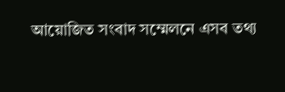আয়োজিত সংবাদ সম্মেলনে এসব তথ্য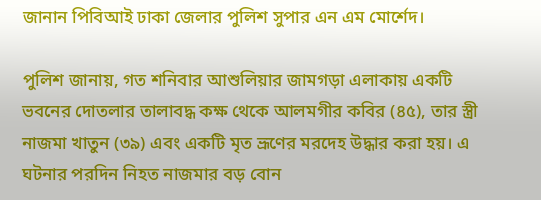জানান পিবিআই ঢাকা জেলার পুলিশ সুপার এন এম মোর্শেদ।

পুলিশ জানায়, গত শনিবার আশুলিয়ার জামগড়া এলাকায় একটি ভবনের দোতলার তালাবদ্ধ কক্ষ থেকে আলমগীর কবির (৪৫), তার স্ত্রী নাজমা খাতুন (৩৯) এবং একটি মৃত ভ্রূণের মরদেহ উদ্ধার করা হয়। এ ঘটনার পরদিন নিহত নাজমার বড় বোন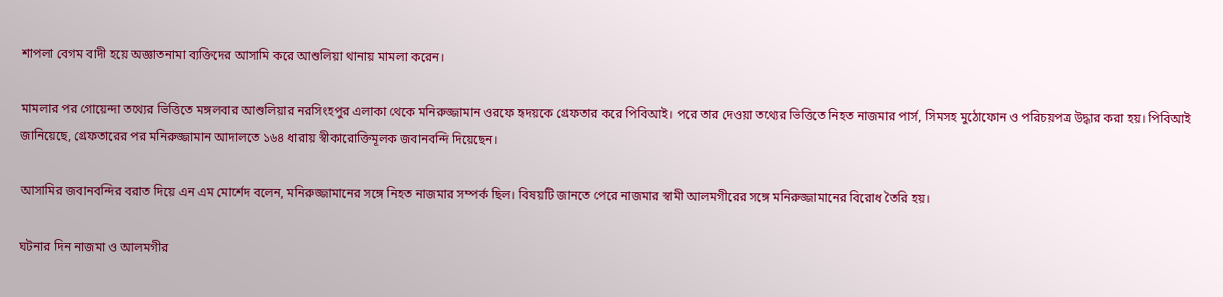শাপলা বেগম বাদী হয়ে অজ্ঞাতনামা ব্যক্তিদের আসামি করে আশুলিয়া থানায় মামলা করেন।

মামলার পর গোয়েন্দা তথ্যের ভিত্তিতে মঙ্গলবার আশুলিয়ার নরসিংহপুর এলাকা থেকে মনিরুজ্জামান ওরফে হৃদয়কে গ্রেফতার করে পিবিআই। পরে তার দেওয়া তথ্যের ভিত্তিতে নিহত নাজমার পার্স, সিমসহ মুঠোফোন ও পরিচয়পত্র উদ্ধার করা হয়। পিবিআই জানিয়েছে, গ্রেফতারের পর মনিরুজ্জামান আদালতে ১৬৪ ধারায় স্বীকারোক্তিমূলক জবানবন্দি দিয়েছেন।

আসামির জবানবন্দির বরাত দিয়ে এন এম মোর্শেদ বলেন, মনিরুজ্জামানের সঙ্গে নিহত নাজমার সম্পর্ক ছিল। বিষয়টি জানতে পেরে নাজমার স্বামী আলমগীরের সঙ্গে মনিরুজ্জামানের বিরোধ তৈরি হয়।

ঘটনার দিন নাজমা ও আলমগীর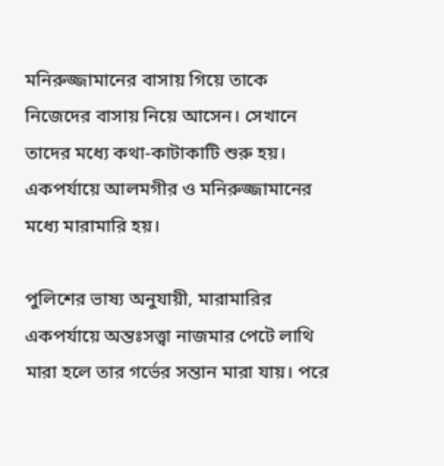মনিরুজ্জামানের বাসায় গিয়ে তাকে নিজেদের বাসায় নিয়ে আসেন। সেখানে তাদের মধ্যে কথা-কাটাকাটি শুরু হয়। একপর্যায়ে আলমগীর ও মনিরুজ্জামানের মধ্যে মারামারি হয়।

পুলিশের ভাষ্য অনুযায়ী, মারামারির একপর্যায়ে অন্তঃসত্ত্বা নাজমার পেটে লাথি মারা হলে তার গর্ভের সন্তান মারা যায়। পরে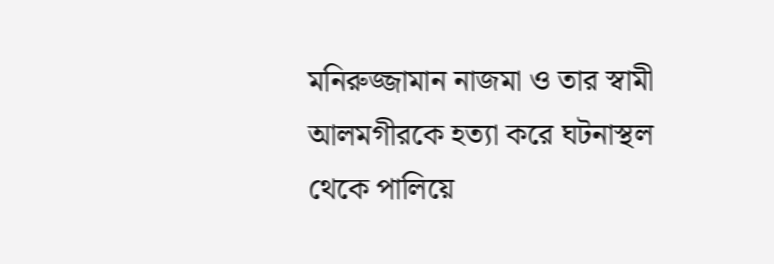মনিরুজ্জামান নাজমা ও তার স্বামী আলমগীরকে হত্যা করে ঘটনাস্থল থেকে পালিয়ে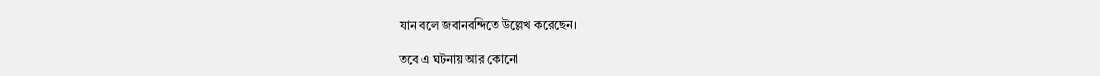যান বলে জবানবন্দিতে উল্লেখ করেছেন।

তবে এ ঘটনায় আর কোনো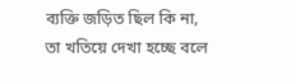ব্যক্তি জড়িত ছিল কি না, তা খতিয়ে দেখা হচ্ছে বলে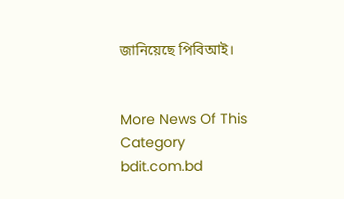জানিয়েছে পিবিআই।


More News Of This Category
bdit.com.bd